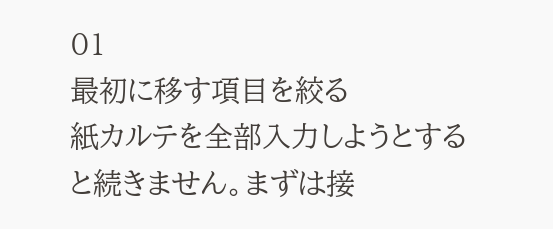01
最初に移す項目を絞る
紙カルテを全部入力しようとすると続きません。まずは接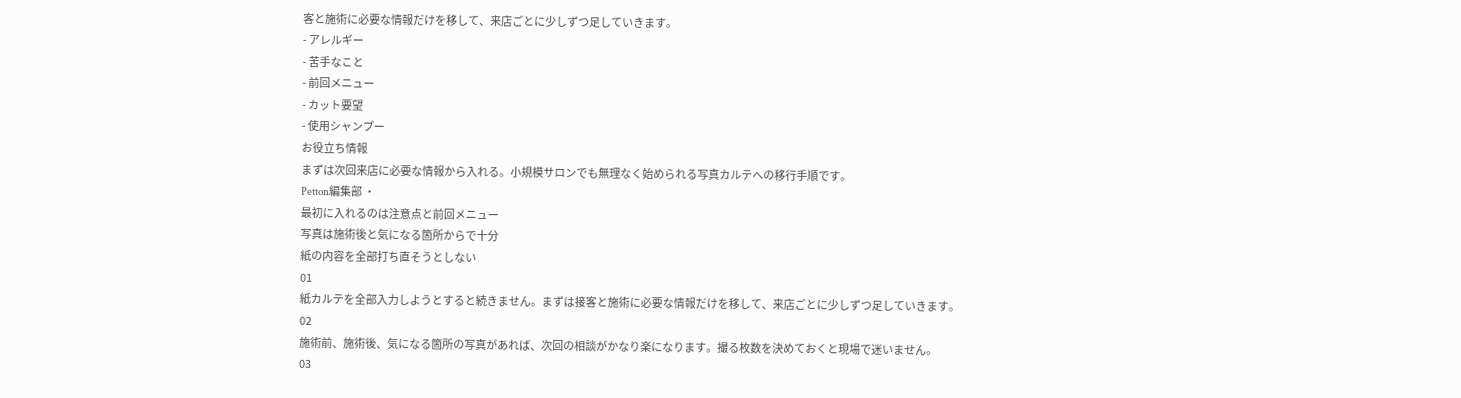客と施術に必要な情報だけを移して、来店ごとに少しずつ足していきます。
- アレルギー
- 苦手なこと
- 前回メニュー
- カット要望
- 使用シャンプー
お役立ち情報
まずは次回来店に必要な情報から入れる。小規模サロンでも無理なく始められる写真カルテへの移行手順です。
Petton編集部 ・
最初に入れるのは注意点と前回メニュー
写真は施術後と気になる箇所からで十分
紙の内容を全部打ち直そうとしない
01
紙カルテを全部入力しようとすると続きません。まずは接客と施術に必要な情報だけを移して、来店ごとに少しずつ足していきます。
02
施術前、施術後、気になる箇所の写真があれば、次回の相談がかなり楽になります。撮る枚数を決めておくと現場で迷いません。
03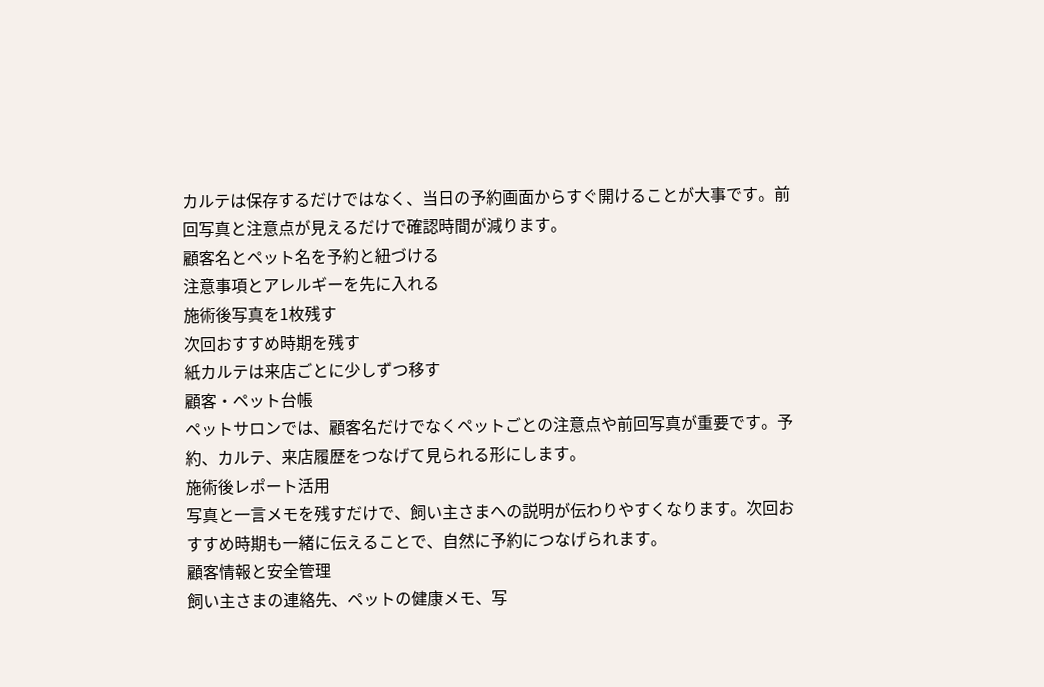カルテは保存するだけではなく、当日の予約画面からすぐ開けることが大事です。前回写真と注意点が見えるだけで確認時間が減ります。
顧客名とペット名を予約と紐づける
注意事項とアレルギーを先に入れる
施術後写真を1枚残す
次回おすすめ時期を残す
紙カルテは来店ごとに少しずつ移す
顧客・ペット台帳
ペットサロンでは、顧客名だけでなくペットごとの注意点や前回写真が重要です。予約、カルテ、来店履歴をつなげて見られる形にします。
施術後レポート活用
写真と一言メモを残すだけで、飼い主さまへの説明が伝わりやすくなります。次回おすすめ時期も一緒に伝えることで、自然に予約につなげられます。
顧客情報と安全管理
飼い主さまの連絡先、ペットの健康メモ、写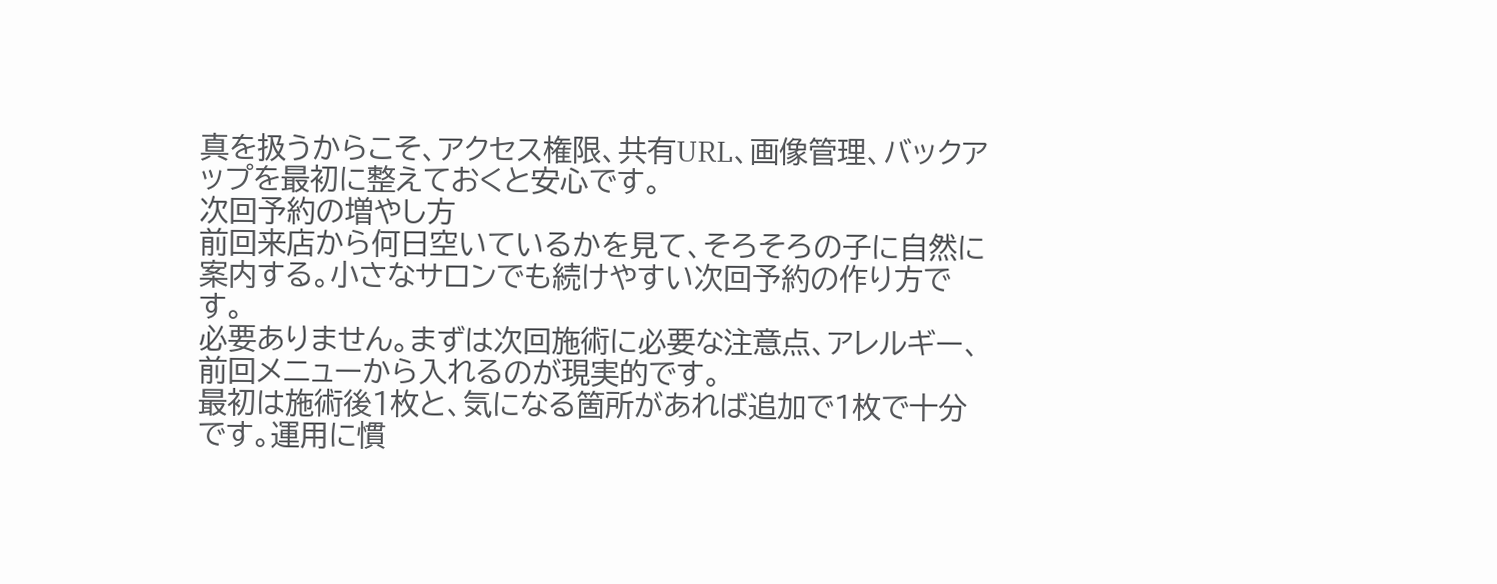真を扱うからこそ、アクセス権限、共有URL、画像管理、バックアップを最初に整えておくと安心です。
次回予約の増やし方
前回来店から何日空いているかを見て、そろそろの子に自然に案内する。小さなサロンでも続けやすい次回予約の作り方です。
必要ありません。まずは次回施術に必要な注意点、アレルギー、前回メニューから入れるのが現実的です。
最初は施術後1枚と、気になる箇所があれば追加で1枚で十分です。運用に慣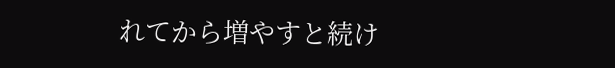れてから増やすと続け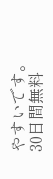やすいです。
30日間無料